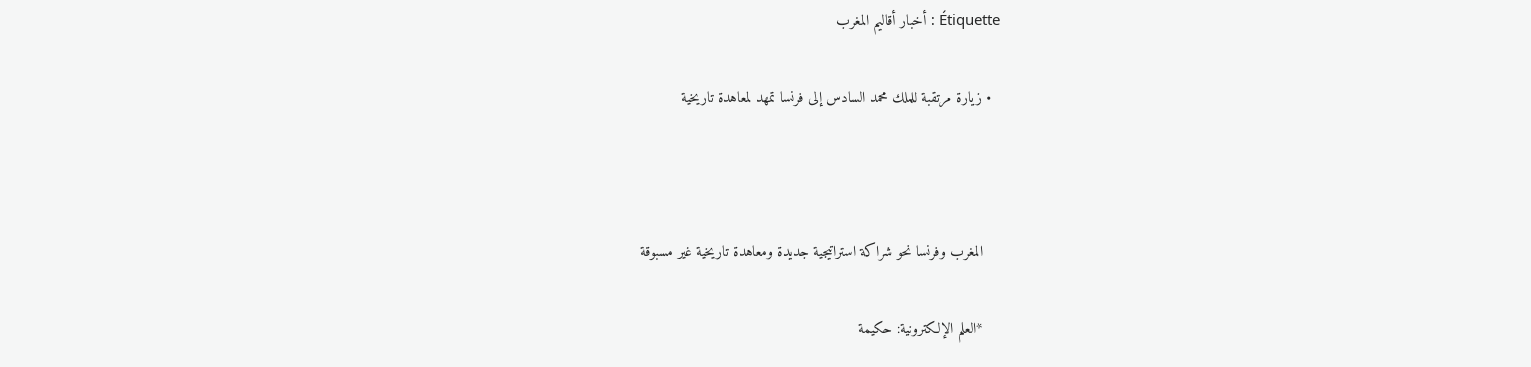Étiquette : أخبار أقاليم المغرب

  • زيارة مرتقبة للملك محمد السادس إلى فرنسا تمهد لمعاهدة تاريخية



    المغرب وفرنسا نحو شراكة استراتيجية جديدة ومعاهدة تاريخية غير مسبوقة

    *العلم الإلكترونية: حكيمة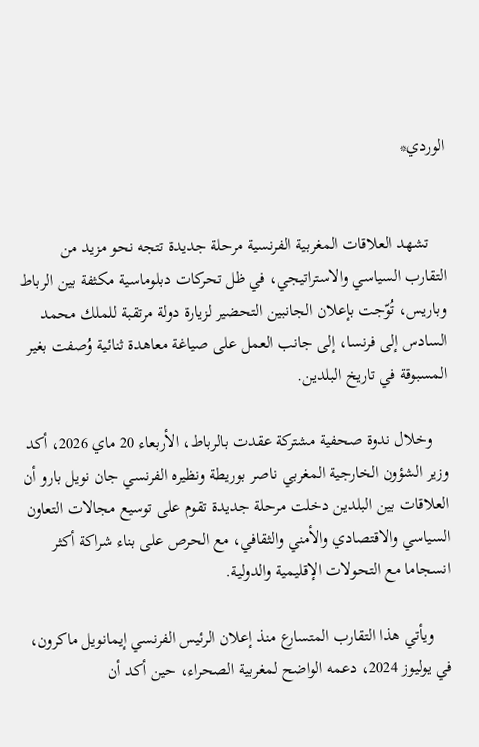الوردي*


    تشهد العلاقات المغربية الفرنسية مرحلة جديدة تتجه نحو مزيد من التقارب السياسي والاستراتيجي، في ظل تحركات دبلوماسية مكثفة بين الرباط وباريس، تُوّجت بإعلان الجانبين التحضير لزيارة دولة مرتقبة للملك محمد السادس إلى فرنسا، إلى جانب العمل على صياغة معاهدة ثنائية وُصفت بغير المسبوقة في تاريخ البلدين.

    وخلال ندوة صحفية مشتركة عقدت بالرباط، الأربعاء 20 ماي 2026، أكد وزير الشؤون الخارجية المغربي ناصر بوريطة ونظيره الفرنسي جان نويل بارو أن العلاقات بين البلدين دخلت مرحلة جديدة تقوم على توسيع مجالات التعاون السياسي والاقتصادي والأمني والثقافي، مع الحرص على بناء شراكة أكثر انسجاما مع التحولات الإقليمية والدولية.

    ويأتي هذا التقارب المتسارع منذ إعلان الرئيس الفرنسي إيمانويل ماكرون، في يوليوز 2024، دعمه الواضح لمغربية الصحراء، حين أكد أن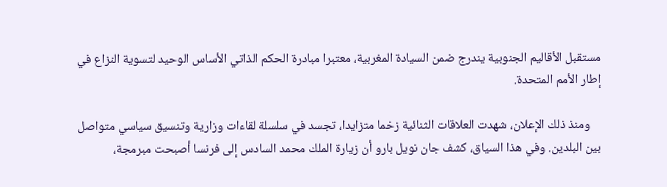مستقبل الأقاليم الجنوبية يندرج ضمن السيادة المغربية، معتبرا مبادرة الحكم الذاتي الأساس الوحيد لتسوية النزاع في إطار الأمم المتحدة.

    ومنذ ذلك الإعلان، شهدت العلاقات الثنائية زخما متزايدا، تجسد في سلسلة لقاءات وزارية وتنسيق سياسي متواصل بين البلدين. وفي هذا السياق، كشف جان نويل بارو أن زيارة الملك محمد السادس إلى فرنسا أصبحت مبرمجة،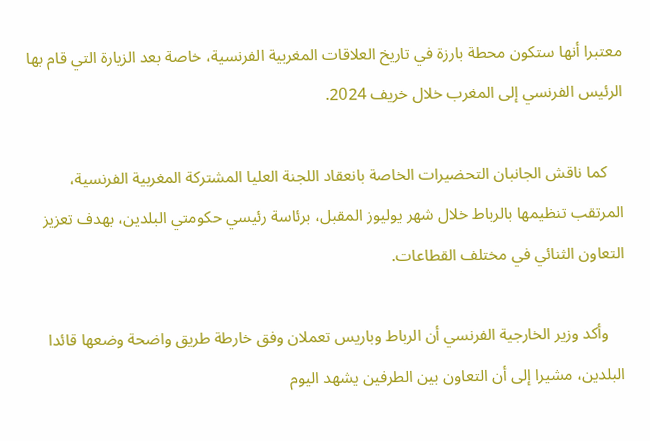معتبرا أنها ستكون محطة بارزة في تاريخ العلاقات المغربية الفرنسية، خاصة بعد الزيارة التي قام بها الرئيس الفرنسي إلى المغرب خلال خريف 2024.

    كما ناقش الجانبان التحضيرات الخاصة بانعقاد اللجنة العليا المشتركة المغربية الفرنسية، المرتقب تنظيمها بالرباط خلال شهر يوليوز المقبل، برئاسة رئيسي حكومتي البلدين، بهدف تعزيز التعاون الثنائي في مختلف القطاعات.

    وأكد وزير الخارجية الفرنسي أن الرباط وباريس تعملان وفق خارطة طريق واضحة وضعها قائدا البلدين، مشيرا إلى أن التعاون بين الطرفين يشهد اليوم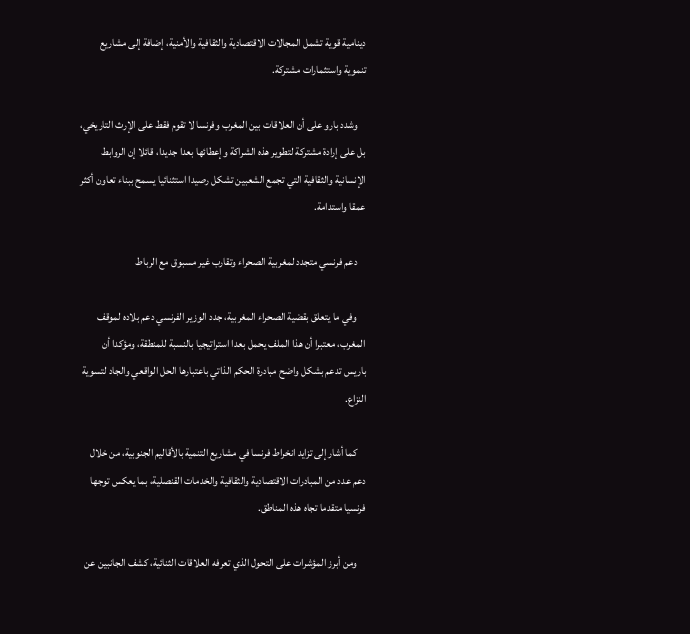دينامية قوية تشمل المجالات الاقتصادية والثقافية والأمنية، إضافة إلى مشاريع تنموية واستثمارات مشتركة.

    وشدد بارو على أن العلاقات بين المغرب وفرنسا لا تقوم فقط على الإرث التاريخي، بل على إرادة مشتركة لتطوير هذه الشراكة وإعطائها بعدا جديدا، قائلا إن الروابط الإنسانية والثقافية التي تجمع الشعبين تشكل رصيدا استثنائيا يسمح ببناء تعاون أكثر عمقا واستدامة.

    دعم فرنسي متجدد لمغربية الصحراء وتقارب غير مسبوق مع الرباط

    وفي ما يتعلق بقضية الصحراء المغربية، جدد الوزير الفرنسي دعم بلاده لموقف المغرب، معتبرا أن هذا الملف يحمل بعدا استراتيجيا بالنسبة للمنطقة، ومؤكدا أن باريس تدعم بشكل واضح مبادرة الحكم الذاتي باعتبارها الحل الواقعي والجاد لتسوية النزاع.

    كما أشار إلى تزايد انخراط فرنسا في مشاريع التنمية بالأقاليم الجنوبية، من خلال دعم عدد من المبادرات الاقتصادية والثقافية والخدمات القنصلية، بما يعكس توجها فرنسيا متقدما تجاه هذه المناطق.

    ومن أبرز المؤشرات على التحول الذي تعرفه العلاقات الثنائية، كشف الجانبين عن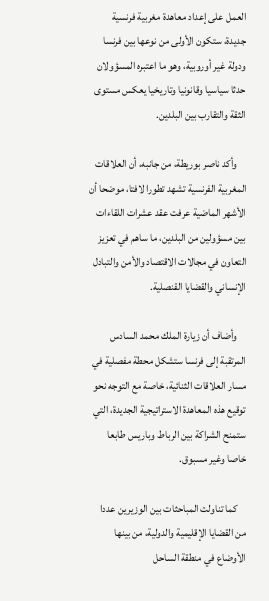العمل على إعداد معاهدة مغربية فرنسية جديدة، ستكون الأولى من نوعها بين فرنسا ودولة غير أوروبية، وهو ما اعتبره المسؤولان حدثا سياسيا وقانونيا وتاريخيا يعكس مستوى الثقة والتقارب بين البلدين.

    وأكد ناصر بوريطة، من جانبه، أن العلاقات المغربية الفرنسية تشهد تطورا لافتا، موضحا أن الأشهر الماضية عرفت عقد عشرات اللقاءات بين مسؤولين من البلدين، ما ساهم في تعزيز التعاون في مجالات الاقتصاد والأمن والتبادل الإنساني والقضايا القنصلية.

    وأضاف أن زيارة الملك محمد السادس المرتقبة إلى فرنسا ستشكل محطة مفصلية في مسار العلاقات الثنائية، خاصة مع التوجه نحو توقيع هذه المعاهدة الاستراتيجية الجديدة، التي ستمنح الشراكة بين الرباط وباريس طابعا خاصا وغير مسبوق.

    كما تناولت المباحثات بين الوزيرين عددا من القضايا الإقليمية والدولية، من بينها الأوضاع في منطقة الساحل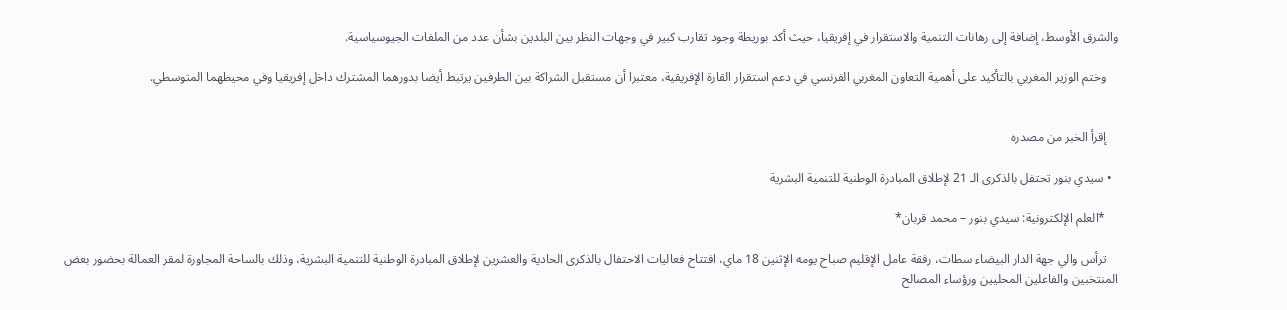والشرق الأوسط، إضافة إلى رهانات التنمية والاستقرار في إفريقيا، حيث أكد بوريطة وجود تقارب كبير في وجهات النظر بين البلدين بشأن عدد من الملفات الجيوسياسية.

    وختم الوزير المغربي بالتأكيد على أهمية التعاون المغربي الفرنسي في دعم استقرار القارة الإفريقية، معتبرا أن مستقبل الشراكة بين الطرفين يرتبط أيضا بدورهما المشترك داخل إفريقيا وفي محيطهما المتوسطي.


    إقرأ الخبر من مصدره

  • سيدي بنور تحتفل بالذكرى الـ 21 لإطلاق المبادرة الوطنية للتنمية البشرية

    *العلم الإلكترونية: سيدي بنور – محمد قربان*

    ترأس والي جهة الدار البيضاء سطات، رفقة عامل الإقليم صباح يومه الإثنين 18 ماي، افتتاح فعاليات الاحتفال بالذكرى الحادية والعشرين لإطلاق المبادرة الوطنية للتنمية البشرية، وذلك بالساحة المجاورة لمقر العمالة بحضور بعض  المنتخبين والفاعلين المحليين ورؤساء المصالح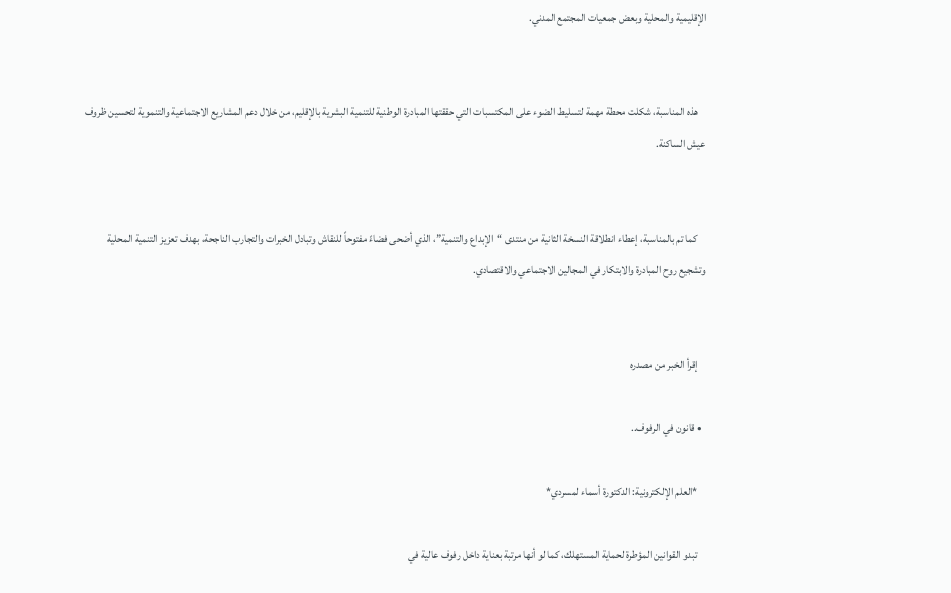الإقليمية والمحلية وبعض جمعيات المجتمع المدني.


    هذه المناسبة، شكلت محطة مهمة لتسليط الضوء على المكتسبات التي حققتها المبادرة الوطنية للتنمية البشرية بالإقليم، من خلال دعم المشاريع الاجتماعية والتنموية لتحسين ظروف عيش الساكنة.


    كما تم بالمناسبة، إعطاء انطلاقة النسخة الثانية من منتدى “الإبداع والتنمية”، الذي أضحى فضاءً مفتوحاً للنقاش وتبادل الخبرات والتجارب الناجحة، بهدف تعزيز التنمية المحلية وتشجيع روح المبادرة والابتكار في المجالين الاجتماعي والاقتصادي.


    إقرأ الخبر من مصدره

  • قانون في الرفوف..

    *العلم الإلكترونية: الدكتورة أسماء لمسردي*

    تبدو القوانين المؤطرة لحماية المستهلك، كما لو أنها مرتبة بعناية داخل رفوف عالية في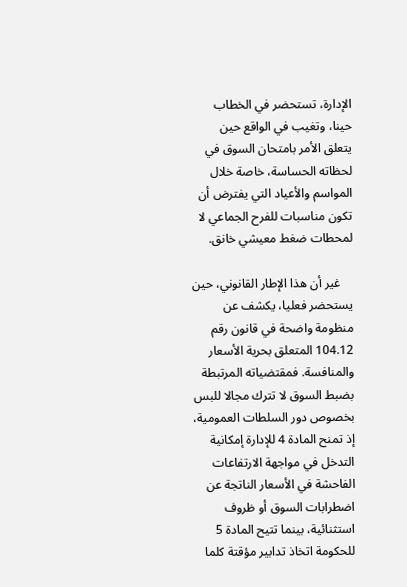الإدارة، تستحضر في الخطاب حينا، وتغيب في الواقع حين يتعلق الأمر بامتحان السوق في لحظاته الحساسة، خاصة خلال المواسم والأعياد التي يفترض أن تكون مناسبات للفرح الجماعي لا لمحطات ضغط معيشي خانق.

    غير أن هذا الإطار القانوني، حين يستحضر فعليا، يكشف عن منظومة واضحة في قانون رقم 104.12 المتعلق بحرية الأسعار والمنافسة. فمقتضياته المرتبطة بضبط السوق لا تترك مجالا للبس بخصوص دور السلطات العمومية، إذ تمنح المادة 4 للإدارة إمكانية التدخل في مواجهة الارتفاعات الفاحشة في الأسعار الناتجة عن اضطرابات السوق أو ظروف استثنائية، بينما تتيح المادة 5 للحكومة اتخاذ تدابير مؤقتة كلما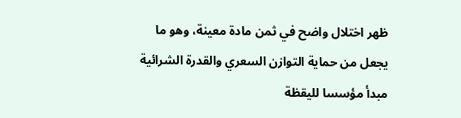ظهر اختلال واضح في ثمن مادة معينة، وهو ما يجعل من حماية التوازن السعري والقدرة الشرائية مبدأ مؤسسا لليقظة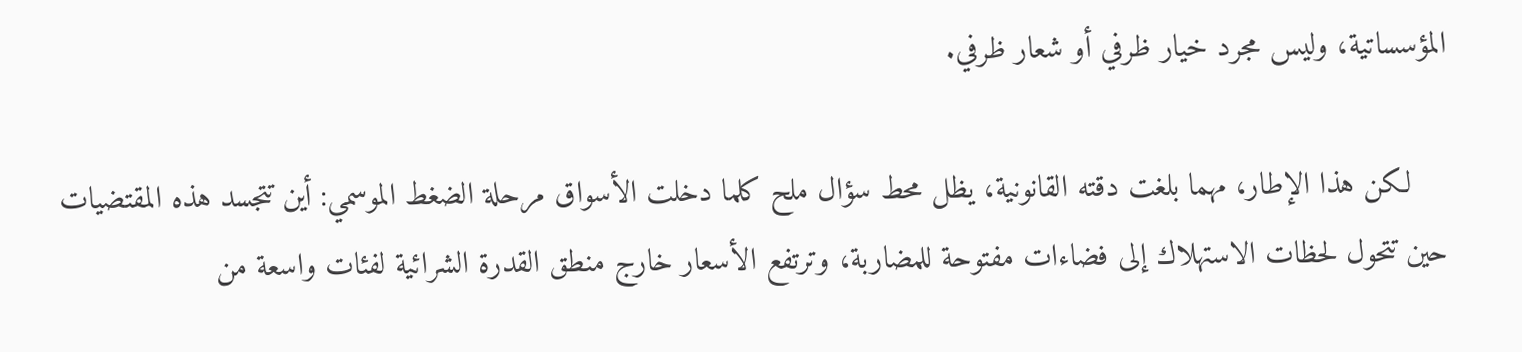المؤسساتية، وليس مجرد خيار ظرفي أو شعار ظرفي.

    لكن هذا الإطار، مهما بلغت دقته القانونية، يظل محط سؤال ملح كلما دخلت الأسواق مرحلة الضغط الموسمي: أين تتجسد هذه المقتضيات حين تتحول لحظات الاستهلاك إلى فضاءات مفتوحة للمضاربة، وترتفع الأسعار خارج منطق القدرة الشرائية لفئات واسعة من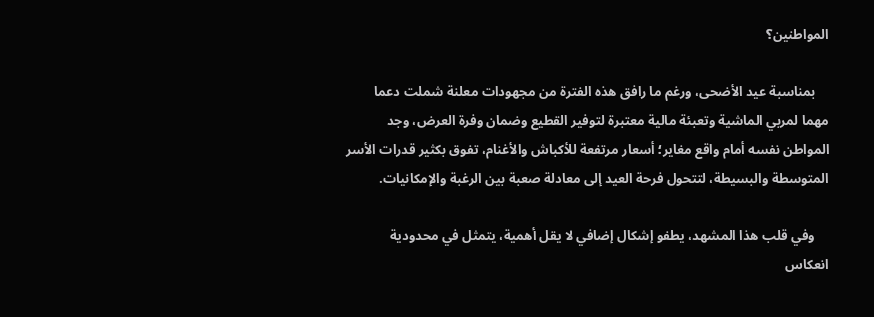المواطنين؟

    بمناسبة عيد الأضحى، ورغم ما رافق هذه الفترة من مجهودات معلنة شملت دعما مهما لمربي الماشية وتعبئة مالية معتبرة لتوفير القطيع وضمان وفرة العرض، وجد المواطن نفسه أمام واقع مغاير؛ أسعار مرتفعة للأكباش والأغنام، تفوق بكثير قدرات الأسر المتوسطة والبسيطة، لتتحول فرحة العيد إلى معادلة صعبة بين الرغبة والإمكانيات.

    وفي قلب هذا المشهد، يطفو إشكال إضافي لا يقل أهمية، يتمثل في محدودية انعكاس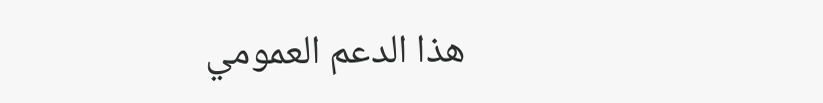هذا الدعم العمومي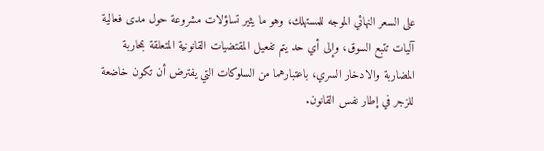على السعر النهائي الموجه للمستهلك، وهو ما يثير تساؤلات مشروعة حول مدى فعالية آليات تتبع السوق، وإلى أي حد يتم تفعيل المقتضيات القانونية المتعلقة بمحاربة المضاربة والادخار السري، باعتبارهما من السلوكات التي يفترض أن تكون خاضعة للزجر في إطار نفس القانون.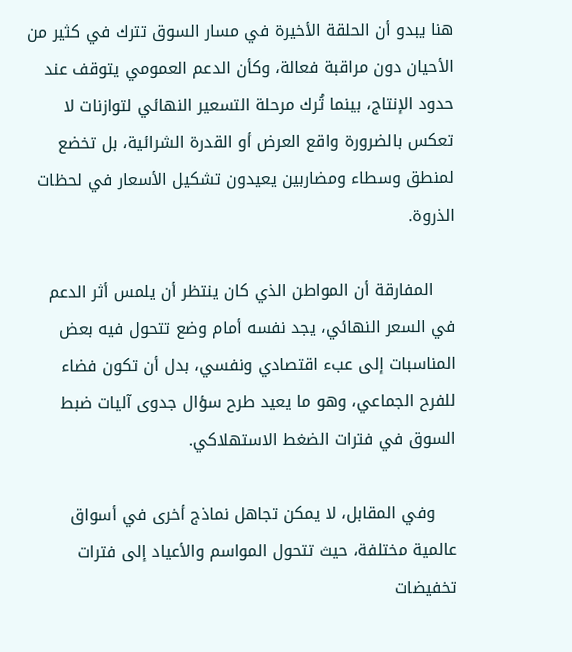هنا يبدو أن الحلقة الأخيرة في مسار السوق تترك في كثير من الأحيان دون مراقبة فعالة، وكأن الدعم العمومي يتوقف عند حدود الإنتاج، بينما تُرك مرحلة التسعير النهائي لتوازنات لا تعكس بالضرورة واقع العرض أو القدرة الشرائية، بل تخضع لمنطق وسطاء ومضاربين يعيدون تشكيل الأسعار في لحظات الذروة.

    المفارقة أن المواطن الذي كان ينتظر أن يلمس أثر الدعم في السعر النهائي، يجد نفسه أمام وضع تتحول فيه بعض المناسبات إلى عبء اقتصادي ونفسي، بدل أن تكون فضاء للفرح الجماعي، وهو ما يعيد طرح سؤال جدوى آليات ضبط السوق في فترات الضغط الاستهلاكي.

    وفي المقابل، لا يمكن تجاهل نماذج أخرى في أسواق عالمية مختلفة، حيث تتحول المواسم والأعياد إلى فترات تخفيضات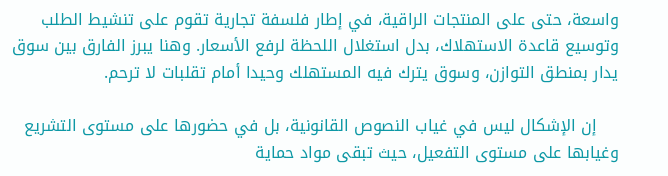واسعة، حتى على المنتجات الراقية، في إطار فلسفة تجارية تقوم على تنشيط الطلب وتوسيع قاعدة الاستهلاك، بدل استغلال اللحظة لرفع الأسعار. وهنا يبرز الفارق بين سوق يدار بمنطق التوازن، وسوق يترك فيه المستهلك وحيدا أمام تقلبات لا ترحم.

    إن الإشكال ليس في غياب النصوص القانونية، بل في حضورها على مستوى التشريع وغيابها على مستوى التفعيل، حيث تبقى مواد حماية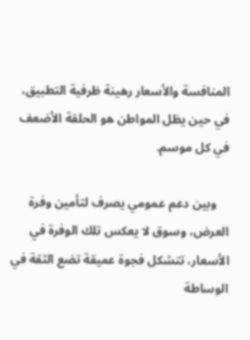المنافسة والأسعار رهينة ظرفية التطبيق، في حين يظل المواطن هو الحلقة الأضعف في كل موسم.

    وبين دعم عمومي يصرف لتأمين وفرة العرض، وسوق لا يعكس تلك الوفرة في الأسعار، تتشكل فجوة عميقة تضع الثقة في الوساطة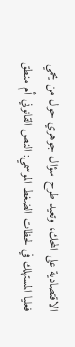الاقتصادية على المحك، وتعيد طرح سؤال جوهري حول من يحمي فعليا المستهلك في لحظات الضغط الموسمي: النص القانوني أم منطق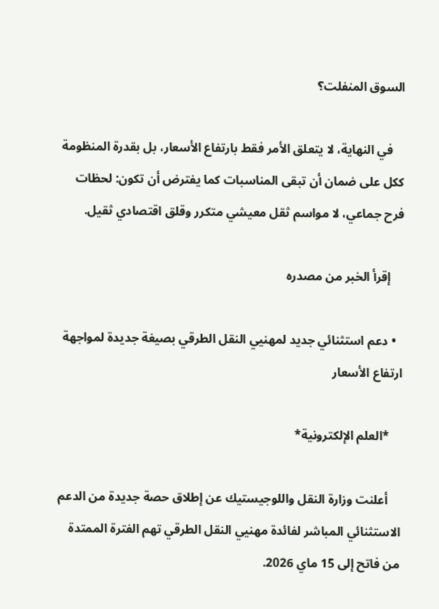السوق المنفلت؟

    في النهاية، لا يتعلق الأمر فقط بارتفاع الأسعار، بل بقدرة المنظومة ككل على ضمان أن تبقى المناسبات كما يفترض أن تكون: لحظات فرح جماعي، لا مواسم ثقل معيشي متكرر وقلق اقتصادي ثقيل.

    إقرأ الخبر من مصدره

  • دعم استثنائي جديد لمهنيي النقل الطرقي بصيغة جديدة لمواجهة ارتفاع الأسعار

    *العلم الإلكترونية*

    أعلنت وزارة النقل واللوجيستيك عن إطلاق حصة جديدة من الدعم الاستثنائي المباشر لفائدة مهنيي النقل الطرقي تهم الفترة الممتدة من فاتح إلى 15 ماي 2026.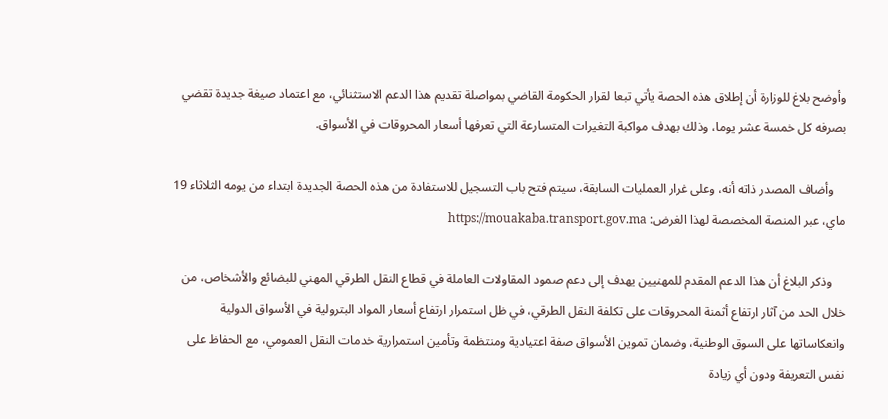وأوضح بلاغ للوزارة أن إطلاق هذه الحصة يأتي تبعا لقرار الحكومة القاضي بمواصلة تقديم هذا الدعم الاستثنائي، مع اعتماد صيغة جديدة تقضي بصرفه كل خمسة عشر يوما، وذلك بهدف مواكبة التغيرات المتسارعة التي تعرفها أسعار المحروقات في الأسواق.

    وأضاف المصدر ذاته أنه، وعلى غرار العمليات السابقة، سيتم فتح باب التسجيل للاستفادة من هذه الحصة الجديدة ابتداء من يومه الثلاثاء 19 ماي، عبر المنصة المخصصة لهذا الغرض: https://mouakaba.transport.gov.ma

    وذكر البلاغ أن هذا الدعم المقدم للمهنيين يهدف إلى دعم صمود المقاولات العاملة في قطاع النقل الطرقي المهني للبضائع والأشخاص، من خلال الحد من آثار ارتفاع أثمنة المحروقات على تكلفة النقل الطرقي، في ظل استمرار ارتفاع أسعار المواد البترولية في الأسواق الدولية وانعكاساتها على السوق الوطنية، وضمان تموين الأسواق صفة اعتيادية ومنتظمة وتأمين استمرارية خدمات النقل العمومي، مع الحفاظ على نفس التعريفة ودون أي زيادة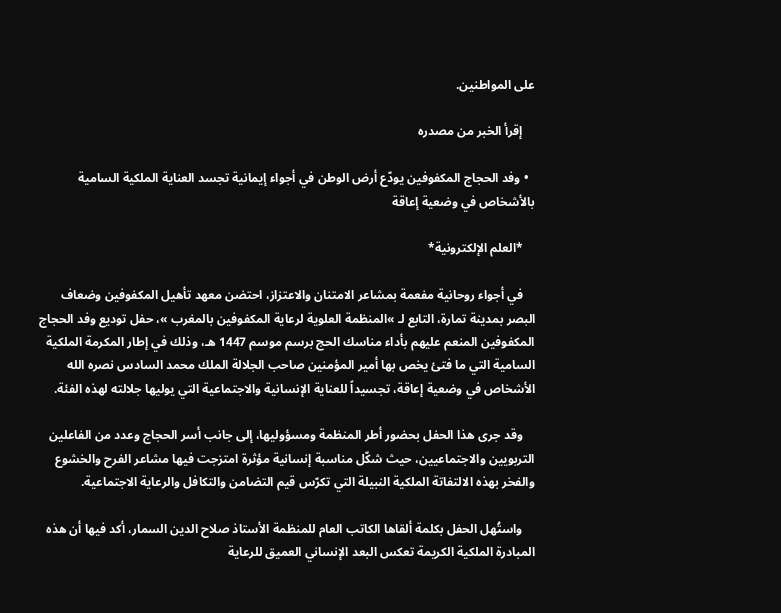على المواطنين.

    إقرأ الخبر من مصدره

  • وفد الحجاج المكفوفين يودّع أرض الوطن في أجواء إيمانية تجسد العناية الملكية السامية بالأشخاص في وضعية إعاقة

    *العلم الإلكترونية*

    في أجواء روحانية مفعمة بمشاعر الامتنان والاعتزاز، احتضن معهد تأهيل المكفوفين وضعاف البصر بمدينة تمارة، التابع لـ »المنظمة العلوية لرعاية المكفوفين بالمغرب »، حفل توديع وفد الحجاج المكفوفين المنعم عليهم بأداء مناسك الحج برسم موسم 1447 هـ، وذلك في إطار المكرمة الملكية السامية التي ما فتئ يخص بها أمير المؤمنين صاحب الجلالة الملك محمد السادس نصره الله الأشخاص في وضعية إعاقة، تجسيداً للعناية الإنسانية والاجتماعية التي يوليها جلالته لهذه الفئة.

    وقد جرى هذا الحفل بحضور أطر المنظمة ومسؤوليها، إلى جانب أسر الحجاج وعدد من الفاعلين التربويين والاجتماعيين، حيث شكّل مناسبة إنسانية مؤثرة امتزجت فيها مشاعر الفرح والخشوع والفخر بهذه الالتفاتة الملكية النبيلة التي تكرّس قيم التضامن والتكافل والرعاية الاجتماعية.

    واستُهل الحفل بكلمة ألقاها الكاتب العام للمنظمة الأستاذ صلاح الدين السمار، أكد فيها أن هذه المبادرة الملكية الكريمة تعكس البعد الإنساني العميق للرعاية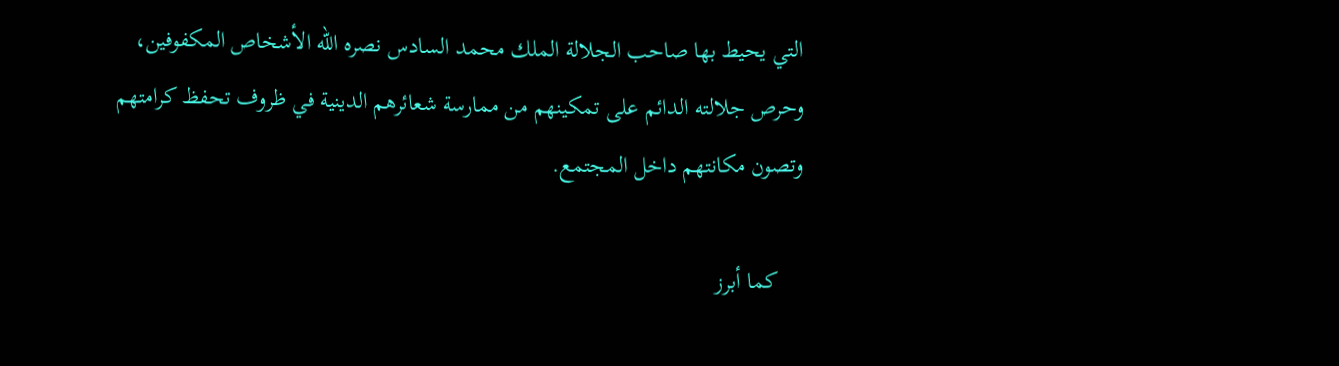التي يحيط بها صاحب الجلالة الملك محمد السادس نصره الله الأشخاص المكفوفين، وحرص جلالته الدائم على تمكينهم من ممارسة شعائرهم الدينية في ظروف تحفظ كرامتهم وتصون مكانتهم داخل المجتمع.

    كما أبرز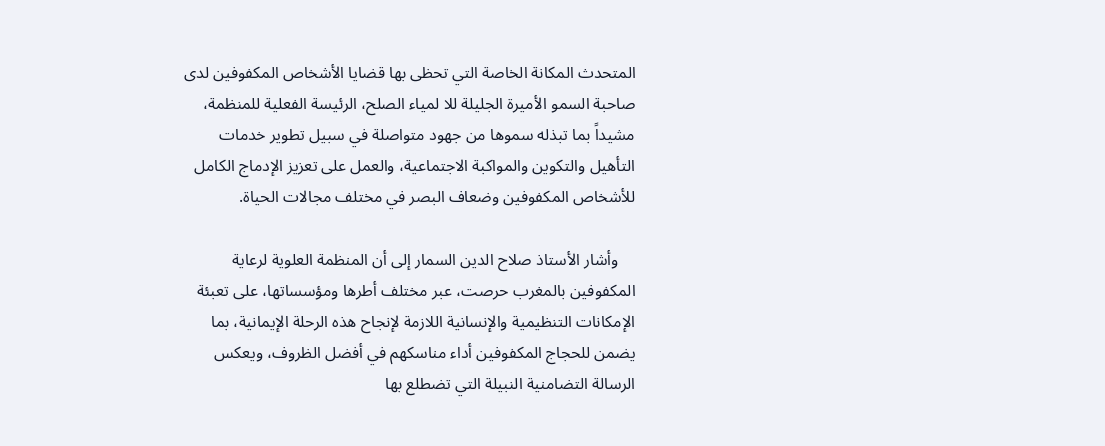المتحدث المكانة الخاصة التي تحظى بها قضايا الأشخاص المكفوفين لدى صاحبة السمو الأميرة الجليلة للا لمياء الصلح، الرئيسة الفعلية للمنظمة، مشيداً بما تبذله سموها من جهود متواصلة في سبيل تطوير خدمات التأهيل والتكوين والمواكبة الاجتماعية، والعمل على تعزيز الإدماج الكامل للأشخاص المكفوفين وضعاف البصر في مختلف مجالات الحياة.

    وأشار الأستاذ صلاح الدين السمار إلى أن المنظمة العلوية لرعاية المكفوفين بالمغرب حرصت، عبر مختلف أطرها ومؤسساتها، على تعبئة الإمكانات التنظيمية والإنسانية اللازمة لإنجاح هذه الرحلة الإيمانية، بما يضمن للحجاج المكفوفين أداء مناسكهم في أفضل الظروف، ويعكس الرسالة التضامنية النبيلة التي تضطلع بها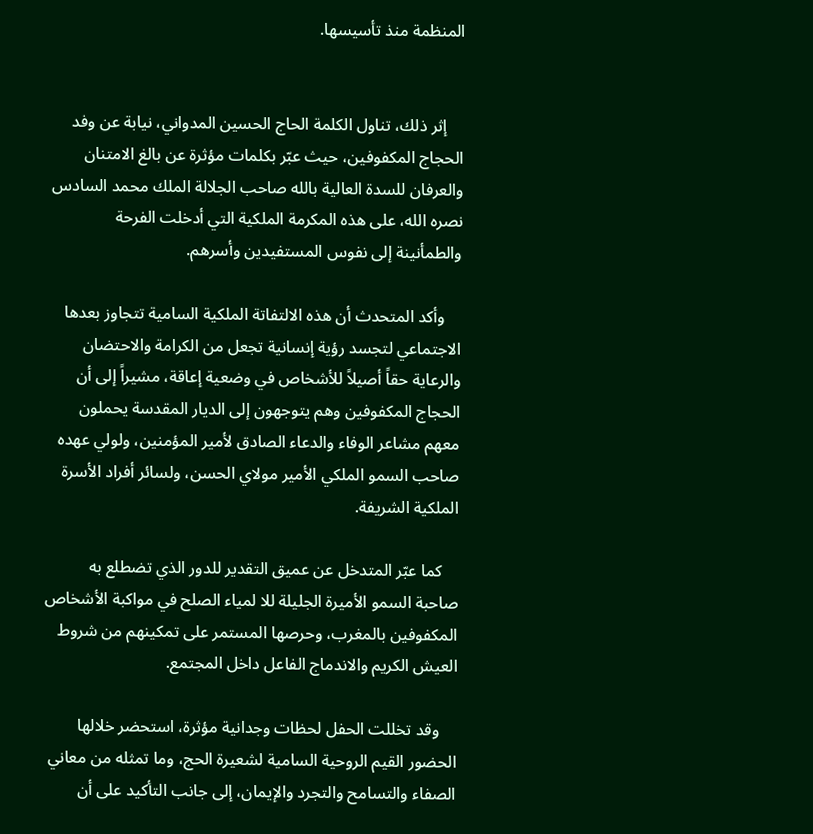المنظمة منذ تأسيسها.


    إثر ذلك، تناول الكلمة الحاج الحسين المدواني، نيابة عن وفد الحجاج المكفوفين، حيث عبّر بكلمات مؤثرة عن بالغ الامتنان والعرفان للسدة العالية بالله صاحب الجلالة الملك محمد السادس نصره الله، على هذه المكرمة الملكية التي أدخلت الفرحة والطمأنينة إلى نفوس المستفيدين وأسرهم.

    وأكد المتحدث أن هذه الالتفاتة الملكية السامية تتجاوز بعدها الاجتماعي لتجسد رؤية إنسانية تجعل من الكرامة والاحتضان والرعاية حقاً أصيلاً للأشخاص في وضعية إعاقة، مشيراً إلى أن الحجاج المكفوفين وهم يتوجهون إلى الديار المقدسة يحملون معهم مشاعر الوفاء والدعاء الصادق لأمير المؤمنين، ولولي عهده صاحب السمو الملكي الأمير مولاي الحسن، ولسائر أفراد الأسرة الملكية الشريفة.

    كما عبّر المتدخل عن عميق التقدير للدور الذي تضطلع به صاحبة السمو الأميرة الجليلة للا لمياء الصلح في مواكبة الأشخاص المكفوفين بالمغرب، وحرصها المستمر على تمكينهم من شروط العيش الكريم والاندماج الفاعل داخل المجتمع.

    وقد تخللت الحفل لحظات وجدانية مؤثرة، استحضر خلالها الحضور القيم الروحية السامية لشعيرة الحج، وما تمثله من معاني الصفاء والتسامح والتجرد والإيمان، إلى جانب التأكيد على أن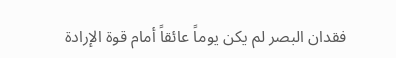فقدان البصر لم يكن يوماً عائقاً أمام قوة الإرادة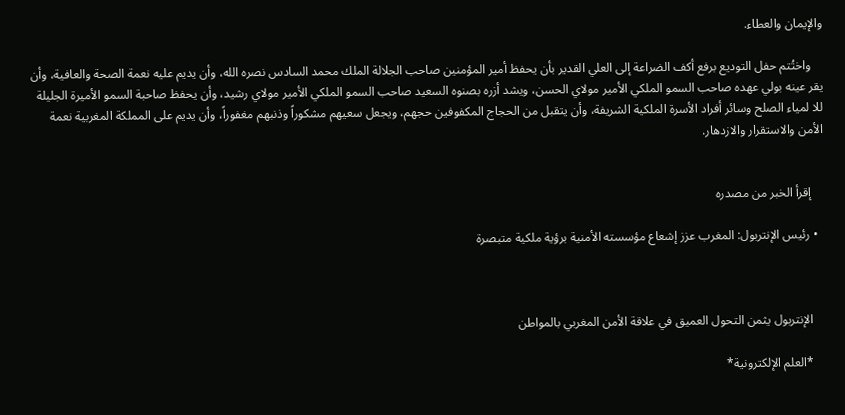والإيمان والعطاء.

    واختُتم حفل التوديع برفع أكف الضراعة إلى العلي القدير بأن يحفظ أمير المؤمنين صاحب الجلالة الملك محمد السادس نصره الله، وأن يديم عليه نعمة الصحة والعافية، وأن يقر عينه بولي عهده صاحب السمو الملكي الأمير مولاي الحسن، ويشد أزره بصنوه السعيد صاحب السمو الملكي الأمير مولاي رشيد، وأن يحفظ صاحبة السمو الأميرة الجليلة للا لمياء الصلح وسائر أفراد الأسرة الملكية الشريفة، وأن يتقبل من الحجاج المكفوفين حجهم، ويجعل سعيهم مشكوراً وذنبهم مغفوراً، وأن يديم على المملكة المغربية نعمة الأمن والاستقرار والازدهار.


    إقرأ الخبر من مصدره

  • رئيس الإنتربول: المغرب عزز إشعاع مؤسسته الأمنية برؤية ملكية متبصرة



    الإنتربول يثمن التحول العميق في علاقة الأمن المغربي بالمواطن

    *العلم الإلكترونية*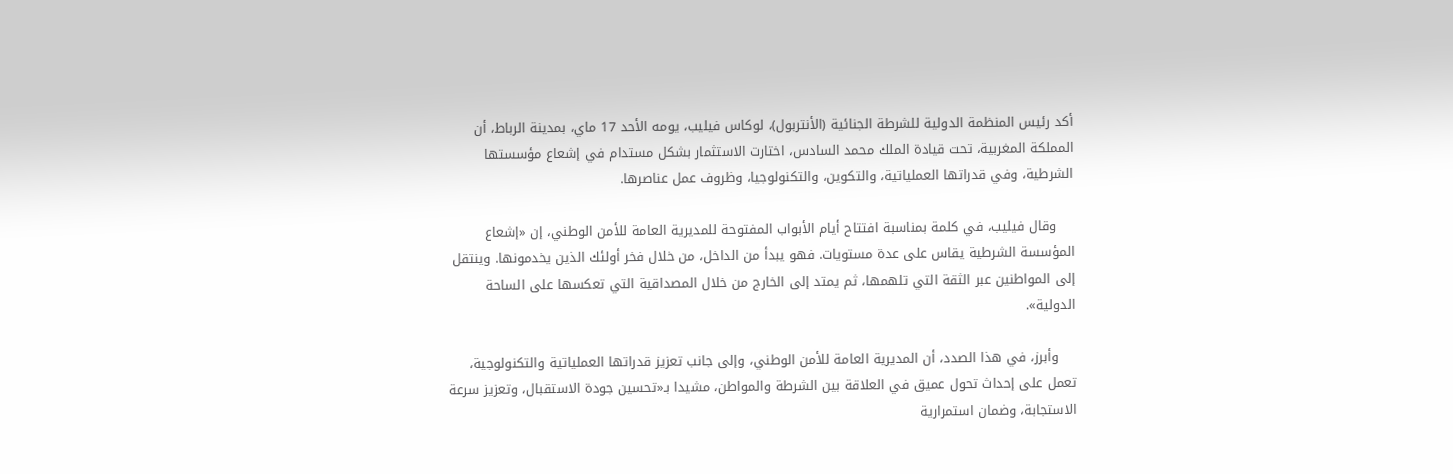أكد رئيس المنظمة الدولية للشرطة الجنائية (الأنتربول)، لوكاس فيليب، يومه الأحد 17 ماي، بمدينة الرباط، أن المملكة المغربية، تحت قيادة الملك محمد السادس، اختارت الاستثمار بشكل مستدام في إشعاع مؤسستها الشرطية، وفي قدراتها العملياتية، والتكوين، والتكنولوجيا، وظروف عمل عناصرها.

    وقال فيليب، في كلمة بمناسبة افتتاح أيام الأبواب المفتوحة للمديرية العامة للأمن الوطني، إن «إشعاع المؤسسة الشرطية يقاس على عدة مستويات. فهو يبدأ من الداخل، من خلال فخر أولئك الذين يخدمونها. وينتقل إلى المواطنين عبر الثقة التي تلهمها، ثم يمتد إلى الخارج من خلال المصداقية التي تعكسها على الساحة الدولية».

    وأبرز، في هذا الصدد، أن المديرية العامة للأمن الوطني، وإلى جانب تعزيز قدراتها العملياتية والتكنولوجية، تعمل على إحداث تحول عميق في العلاقة بين الشرطة والمواطن، مشيدا بـ«تحسين جودة الاستقبال، وتعزيز سرعة الاستجابة، وضمان استمرارية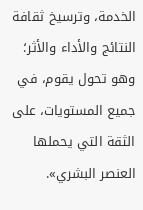الخدمة، وترسيخ ثقافة النتائج والأداء والأثر؛ وهو تحول يقوم، في جميع المستويات، على الثقة التي يحملها العنصر البشري».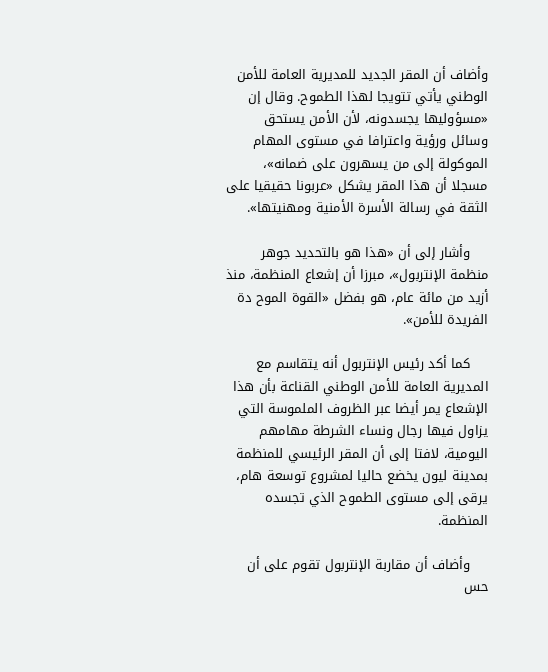وأضاف أن المقر الجديد للمديرية العامة للأمن الوطني يأتي تتويجا لهذا الطموح. وقال إن «مسؤوليها يجسدونه، لأن الأمن يستحق وسائل ورؤية واعترافا في مستوى المهام الموكولة إلى من يسهرون على ضمانه»، مسجلا أن هذا المقر يشكل «عربونا حقيقيا على الثقة في رسالة الأسرة الأمنية ومهنيتها».

    وأشار إلى أن «هذا هو بالتحديد جوهر منظمة الإنتربول»، مبرزا أن إشعاع المنظمة، منذ أزيد من مائة عام، هو بفضل «القوة الموح دة الفريدة للأمن».

    كما أكد رئيس الإنتربول أنه يتقاسم مع المديرية العامة للأمن الوطني القناعة بأن هذا الإشعاع يمر أيضا عبر الظروف الملموسة التي يزاول فيها رجال ونساء الشرطة مهامهم اليومية، لافتا إلى أن المقر الرئيسي للمنظمة بمدينة ليون يخضع حاليا لمشروع توسعة هام، يرقى إلى مستوى الطموح الذي تجسده المنظمة.

    وأضاف أن مقاربة الإنتربول تقوم على أن حس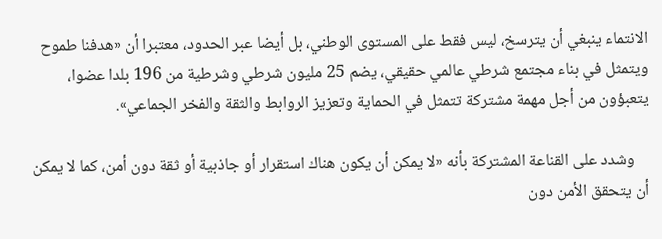الانتماء ينبغي أن يترسخ، ليس فقط على المستوى الوطني، بل أيضا عبر الحدود، معتبرا أن «هدفنا طموح ويتمثل في بناء مجتمع شرطي عالمي حقيقي، يضم 25 مليون شرطي وشرطية من 196 بلدا عضوا، يتعبؤون من أجل مهمة مشتركة تتمثل في الحماية وتعزيز الروابط والثقة والفخر الجماعي».

    وشدد على القناعة المشتركة بأنه «لا يمكن أن يكون هناك استقرار أو جاذبية أو ثقة دون أمن، كما لا يمكن أن يتحقق الأمن دون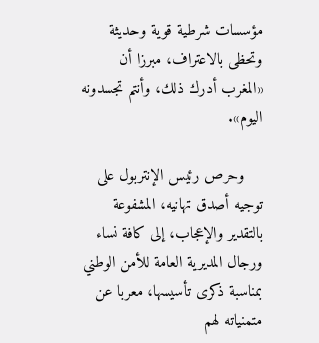مؤسسات شرطية قوية وحديثة وتحظى بالاعتراف، مبرزا أن «المغرب أدرك ذلك، وأنتم تجسدونه اليوم».

    وحرص رئيس الإنتربول على توجيه أصدق تهانيه، المشفوعة بالتقدير والإعجاب، إلى كافة نساء ورجال المديرية العامة للأمن الوطني بمناسبة ذكرى تأسيسها، معربا عن متمنياته لهم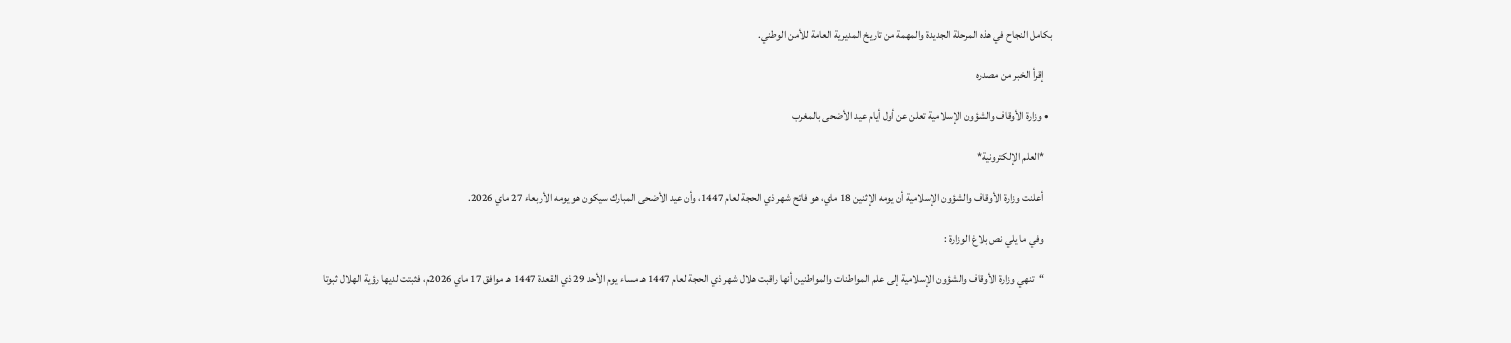بكامل النجاح في هذه المرحلة الجديدة والمهمة من تاريخ المديرية العامة للأمن الوطني.

    إقرأ الخبر من مصدره

  • وزارة الأوقاف والشؤون الإسلامية تعلن عن أول أيام عيد الأضحى بالمغرب

    *العلم الإلكترونية*

    أعلنت وزارة الأوقاف والشؤون الإسلامية أن يومه الإثنين 18 ماي، هو فاتح شهر ذي الحجة لعام 1447، وأن عيد الأضحى المبارك سيكون هو يومه الأربعاء 27 ماي 2026.

    وفي ما يلي نص بلاغ الوزارة :

    “تنهي وزارة الأوقاف والشؤون الإسلامية إلى علم المواطنات والمواطنين أنها راقبت هلال شهر ذي الحجة لعام 1447 هـ مساء يوم الأحد 29 ذي القعدة 1447 هـ موافق 17 ماي 2026م، فثبتت لديها رؤية الهلال ثبوتا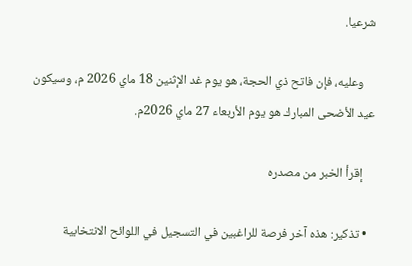شرعيا.

    وعليه، فإن فاتح ذي الحجة، هو يوم غد الإثنين 18 ماي 2026 م، وسيكون عيد الأضحى المبارك هو يوم الأربعاء 27 ماي 2026م.

    إقرأ الخبر من مصدره

  • تذكير: هذه آخر فرصة للراغبين في التسجيل في اللوائح الانتخابية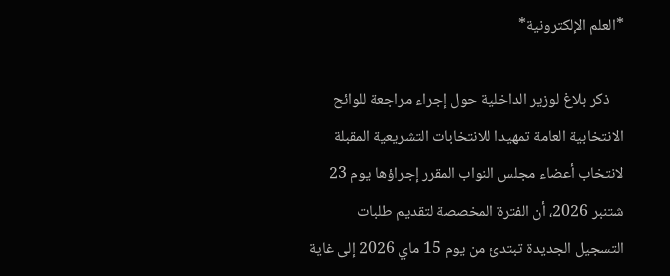*العلم الإلكترونية*

    ذكر بلاغ لوزير الداخلية حول إجراء مراجعة للوائح الانتخابية العامة تمهيدا للانتخابات التشريعية المقبلة لانتخاب أعضاء مجلس النواب المقرر إجراؤها يوم 23 شتنبر 2026، أن الفترة المخصصة لتقديم طلبات التسجيل الجديدة تبتدئ من يوم 15 ماي 2026 إلى غاية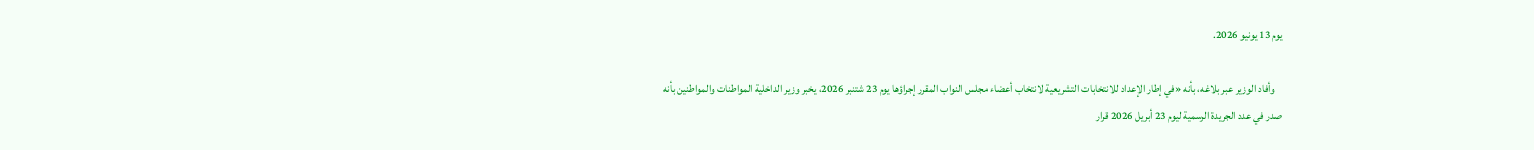يوم 13 يونيو 2026.

    وأفاد الوزير عبر بلاغه، بأنه «في إطار الإعداد للانتخابات التشريعية لانتخاب أعضاء مجلس النواب المقرر إجراؤها يوم 23 شتنبر 2026، يخبر وزير الداخلية المواطنات والمواطنين بأنه صدر في عدد الجريدة الرسمية ليوم 23 أبريل 2026 قرار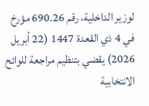لوزير الداخلية، رقم 690.26 مؤرخ في 4 ذي القعدة 1447 (22 أبريل 2026) يقضي بتنظيم مراجعة للوائح الانتخابية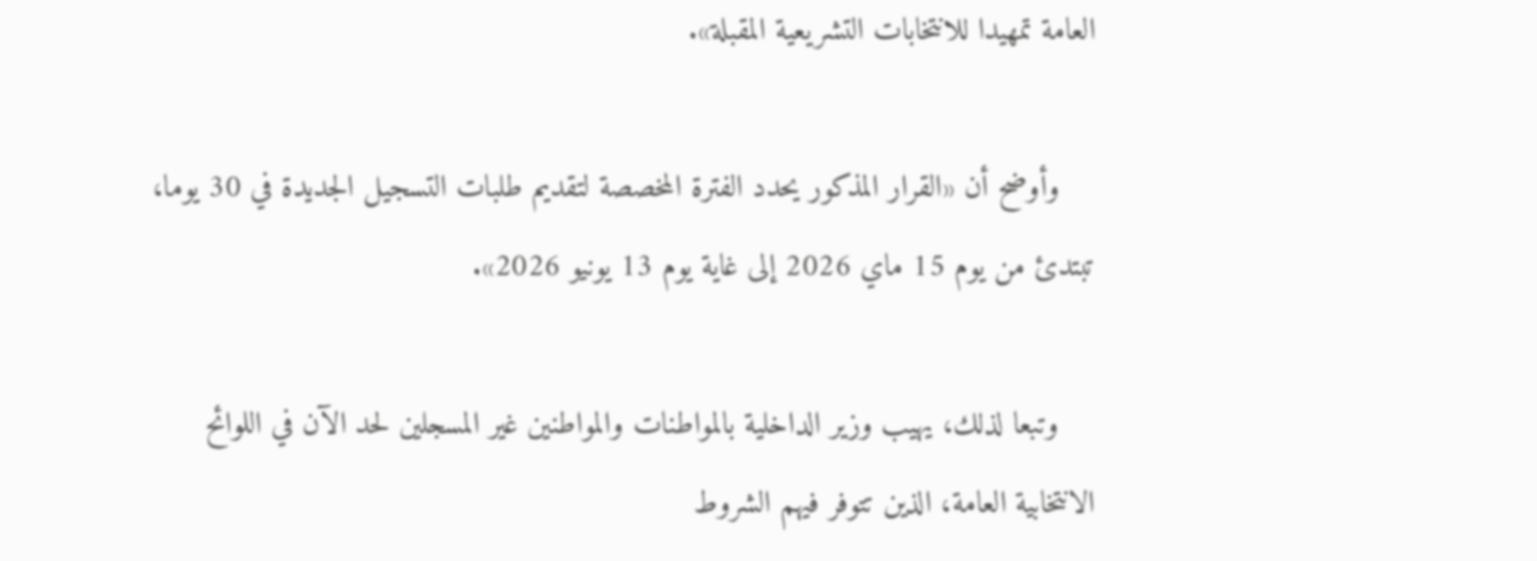العامة تمهيدا للانتخابات التشريعية المقبلة».

    وأوضح أن «القرار المذكور يحدد الفترة المخصصة لتقديم طلبات التسجيل الجديدة في 30 يوما، تبتدئ من يوم 15 ماي 2026 إلى غاية يوم 13 يونيو 2026».

    وتبعا لذلك، يهيب وزير الداخلية بالمواطنات والمواطنين غير المسجلين لحد الآن في اللوائح الانتخابية العامة، الذين تتوفر فيهم الشروط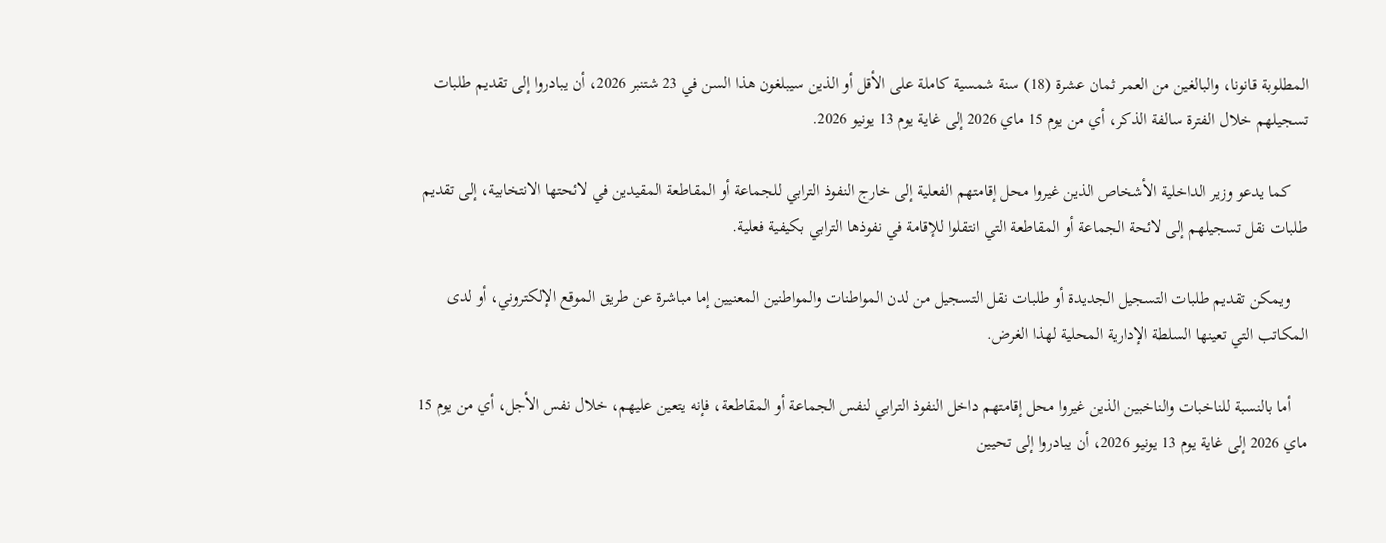المطلوبة قانونا، والبالغين من العمر ثمان عشرة (18) سنة شمسية كاملة على الأقل أو الذين سيبلغون هذا السن في 23 شتنبر 2026، أن يبادروا إلى تقديم طلبات تسجيلهم خلال الفترة سالفة الذكر، أي من يوم 15 ماي 2026 إلى غاية يوم 13 يونيو 2026.

    كما يدعو وزير الداخلية الأشخاص الذين غيروا محل إقامتهم الفعلية إلى خارج النفوذ الترابي للجماعة أو المقاطعة المقيدين في لائحتها الانتخابية، إلى تقديم طلبات نقل تسجيلهم إلى لائحة الجماعة أو المقاطعة التي انتقلوا للإقامة في نفوذها الترابي بكيفية فعلية.

    ويمكن تقديم طلبات التسجيل الجديدة أو طلبات نقل التسجيل من لدن المواطنات والمواطنين المعنيين إما مباشرة عن طريق الموقع الإلكتروني، أو لدى المكاتب التي تعينها السلطة الإدارية المحلية لهذا الغرض.

    أما بالنسبة للناخبات والناخبين الذين غيروا محل إقامتهم داخل النفوذ الترابي لنفس الجماعة أو المقاطعة، فإنه يتعين عليهم، خلال نفس الأجل، أي من يوم 15 ماي 2026 إلى غاية يوم 13 يونيو 2026، أن يبادروا إلى تحيين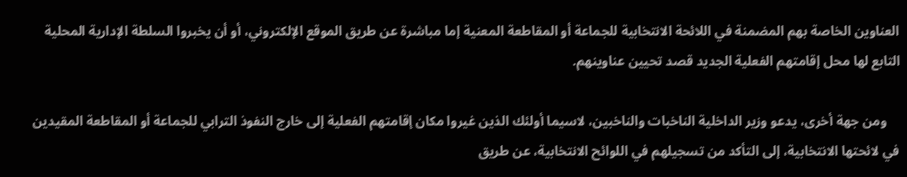العناوين الخاصة بهم المضمنة في اللائحة الانتخابية للجماعة أو المقاطعة المعنية إما مباشرة عن طريق الموقع الإلكتروني، أو أن يخبروا السلطة الإدارية المحلية التابع لها محل إقامتهم الفعلية الجديد قصد تحيين عناوينهم.

    ومن جهة أخرى، يدعو وزير الداخلية الناخبات والناخبين، لاسيما أولئك الذين غيروا مكان إقامتهم الفعلية إلى خارج النفوذ الترابي للجماعة أو المقاطعة المقيدين في لائحتها الانتخابية، إلى التأكد من تسجيلهم في اللوائح الانتخابية، عن طريق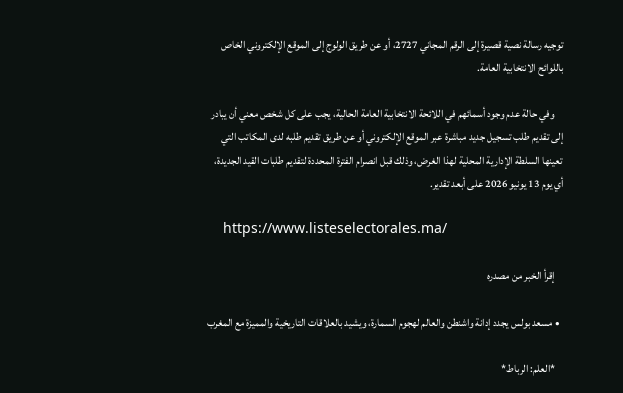توجيه رسالة نصية قصيرة إلى الرقم المجاني 2727، أو عن طريق الولوج إلى الموقع الإلكتروني الخاص باللوائح الانتخابية العامة.

    وفي حالة عدم وجود أسمائهم في اللائحة الانتخابية العامة الحالية، يجب على كل شخص معني أن يبادر إلى تقديم طلب تسجيل جديد مباشرة عبر الموقع الإلكتروني أو عن طريق تقديم طلبه لدى المكاتب التي تعينها السلطة الإدارية المحلية لهذا الغرض، وذلك قبل انصرام الفترة المحددة لتقديم طلبات القيد الجديدة، أي يوم 13 يونيو 2026 على أبعد تقدير.

    https://www.listeselectorales.ma/

    إقرأ الخبر من مصدره

  • مسعد بولس يجدد إدانة واشنطن والعالم لهجوم السمارة، ويشيد بالعلاقات التاريخية والمميزة مع المغرب

    *العلم: الرباط*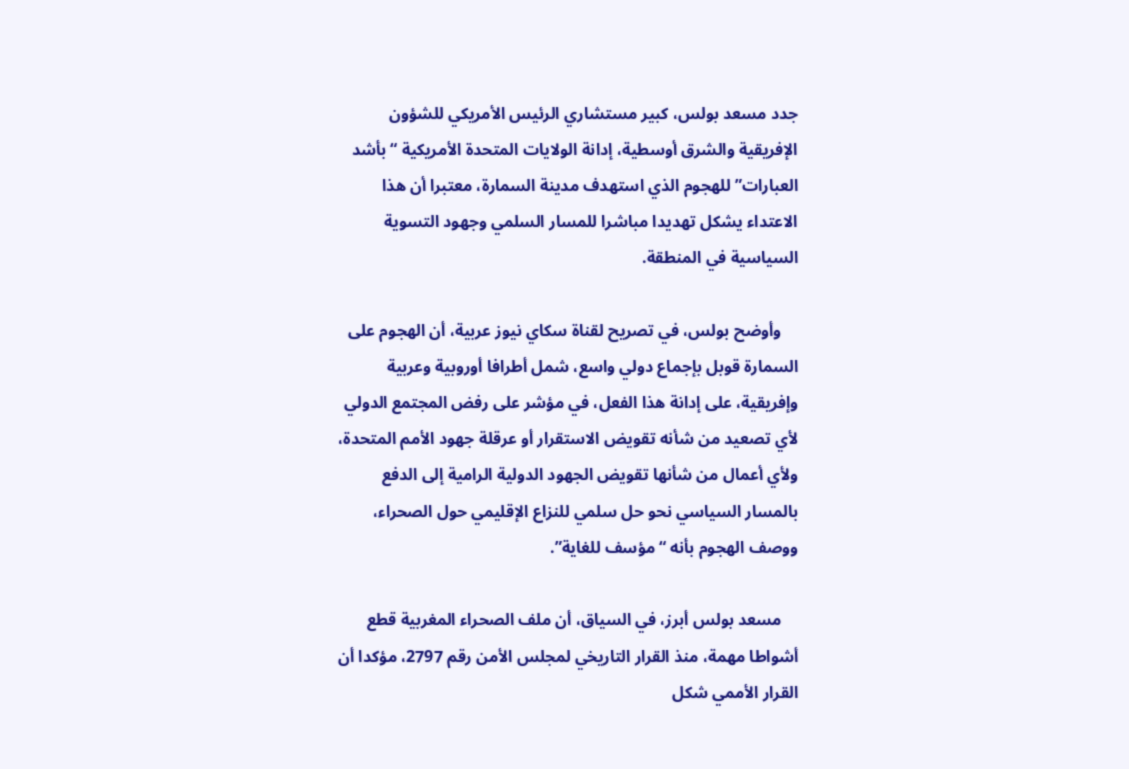جدد مسعد بولس، كبير مستشاري الرئيس الأمريكي للشؤون الإفريقية والشرق أوسطية، إدانة الولايات المتحدة الأمريكية “بأشد العبارات” للهجوم الذي استهدف مدينة السمارة، معتبرا أن هذا الاعتداء يشكل تهديدا مباشرا للمسار السلمي وجهود التسوية السياسية في المنطقة.

    وأوضح بولس، في تصريح لقناة سكاي نيوز عربية، أن الهجوم على السمارة قوبل بإجماع دولي واسع، شمل أطرافا أوروبية وعربية وإفريقية، على إدانة هذا الفعل، في مؤشر على رفض المجتمع الدولي لأي تصعيد من شأنه تقويض الاستقرار أو عرقلة جهود الأمم المتحدة، ولأي أعمال من شأنها تقويض الجهود الدولية الرامية إلى الدفع بالمسار السياسي نحو حل سلمي للنزاع الإقليمي حول الصحراء، ووصف الهجوم بأنه “مؤسف للغاية”.

    مسعد بولس أبرز، في السياق، أن ملف الصحراء المغربية قطع أشواطا مهمة، منذ القرار التاريخي لمجلس الأمن رقم 2797، مؤكدا أن القرار الأممي شكل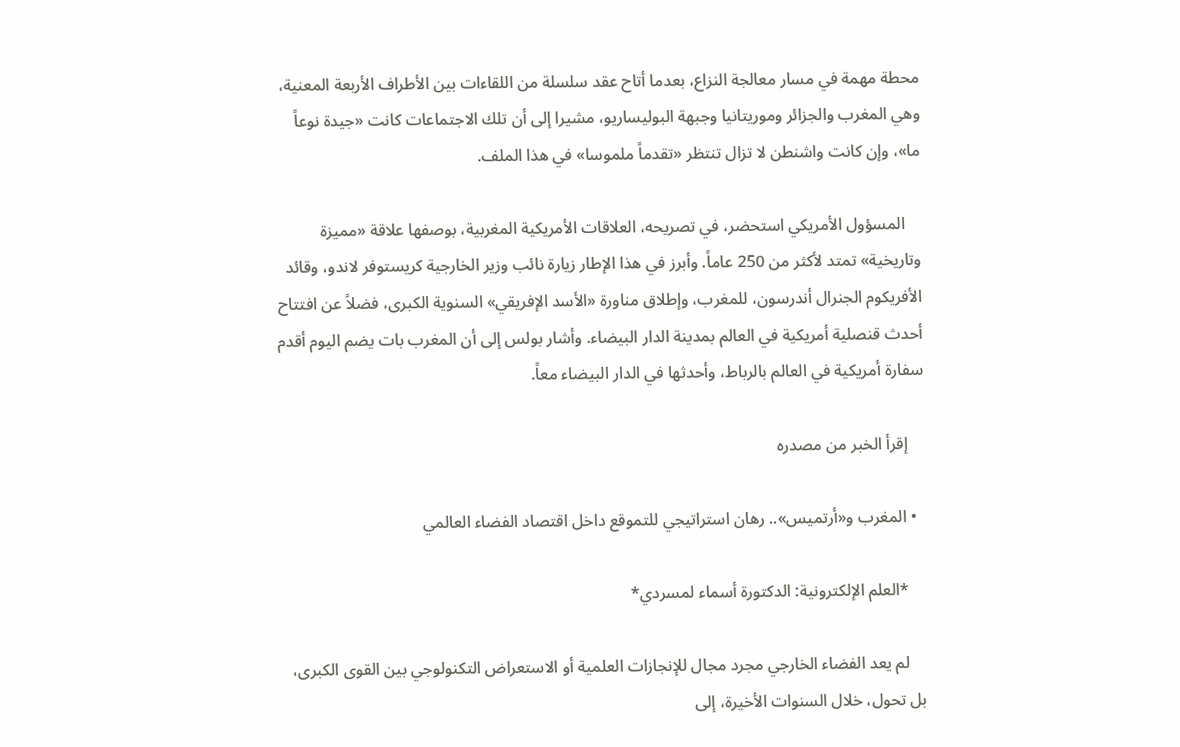محطة مهمة في مسار معالجة النزاع، بعدما أتاح عقد سلسلة من اللقاءات بين الأطراف الأربعة المعنية، وهي المغرب والجزائر وموريتانيا وجبهة البوليساريو، مشيرا إلى أن تلك الاجتماعات كانت «جيدة نوعاً ما»، وإن كانت واشنطن لا تزال تنتظر «تقدماً ملموسا» في هذا الملف.

    المسؤول الأمريكي استحضر، في تصريحه، العلاقات الأمريكية المغربية، بوصفها علاقة «مميزة وتاريخية» تمتد لأكثر من 250 عاماً. وأبرز في هذا الإطار زيارة نائب وزير الخارجية كريستوفر لاندو، وقائد الأفريكوم الجنرال أندرسون، للمغرب، وإطلاق مناورة «الأسد الإفريقي» السنوية الكبرى، فضلاً عن افتتاح أحدث قنصلية أمريكية في العالم بمدينة الدار البيضاء. وأشار بولس إلى أن المغرب بات يضم اليوم أقدم سفارة أمريكية في العالم بالرباط، وأحدثها في الدار البيضاء معاً.

    إقرأ الخبر من مصدره

  • المغرب و«أرتميس».. رهان استراتيجي للتموقع داخل اقتصاد الفضاء العالمي

    *العلم الإلكترونية: الدكتورة أسماء لمسردي*

    لم يعد الفضاء الخارجي مجرد مجال للإنجازات العلمية أو الاستعراض التكنولوجي بين القوى الكبرى، بل تحول، خلال السنوات الأخيرة، إلى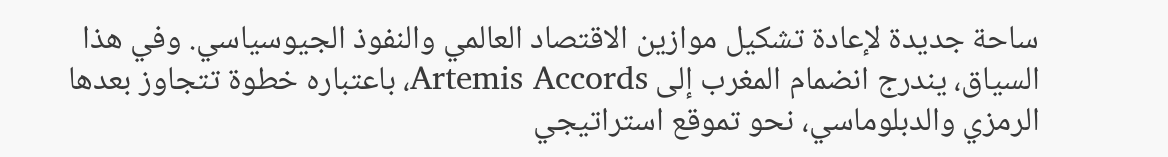ساحة جديدة لإعادة تشكيل موازين الاقتصاد العالمي والنفوذ الجيوسياسي. وفي هذا السياق، يندرج انضمام المغرب إلى Artemis Accords، باعتباره خطوة تتجاوز بعدها الرمزي والدبلوماسي، نحو تموقع استراتيجي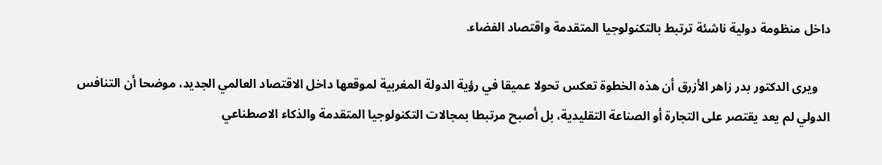داخل منظومة دولية ناشئة ترتبط بالتكنولوجيا المتقدمة واقتصاد الفضاء.

    ويرى الدكتور بدر زاهر الأزرق أن هذه الخطوة تعكس تحولا عميقا في رؤية الدولة المغربية لموقعها داخل الاقتصاد العالمي الجديد، موضحا أن التنافس الدولي لم يعد يقتصر على التجارة أو الصناعة التقليدية، بل أصبح مرتبطا بمجالات التكنولوجيا المتقدمة والذكاء الاصطناعي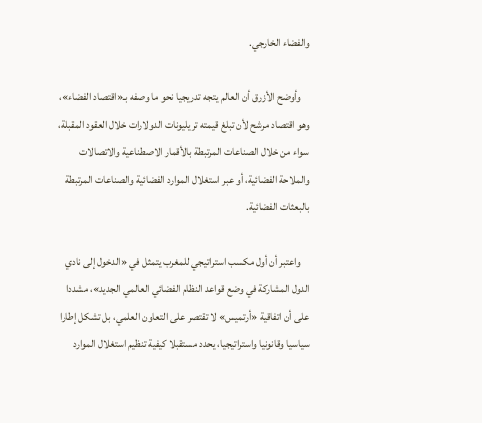والفضاء الخارجي.

    وأوضح الأزرق أن العالم يتجه تدريجيا نحو ما وصفه بـ«اقتصاد الفضاء»، وهو اقتصاد مرشح لأن تبلغ قيمته تريليونات الدولارات خلال العقود المقبلة، سواء من خلال الصناعات المرتبطة بالأقمار الاصطناعية والاتصالات والملاحة الفضائية، أو عبر استغلال الموارد الفضائية والصناعات المرتبطة بالبعثات الفضائية.

    واعتبر أن أول مكسب استراتيجي للمغرب يتمثل في «الدخول إلى نادي الدول المشاركة في وضع قواعد النظام الفضائي العالمي الجديد»، مشددا على أن اتفاقية «أرتميس» لا تقتصر على التعاون العلمي، بل تشكل إطارا سياسيا وقانونيا واستراتيجيا، يحدد مستقبلا كيفية تنظيم استغلال الموارد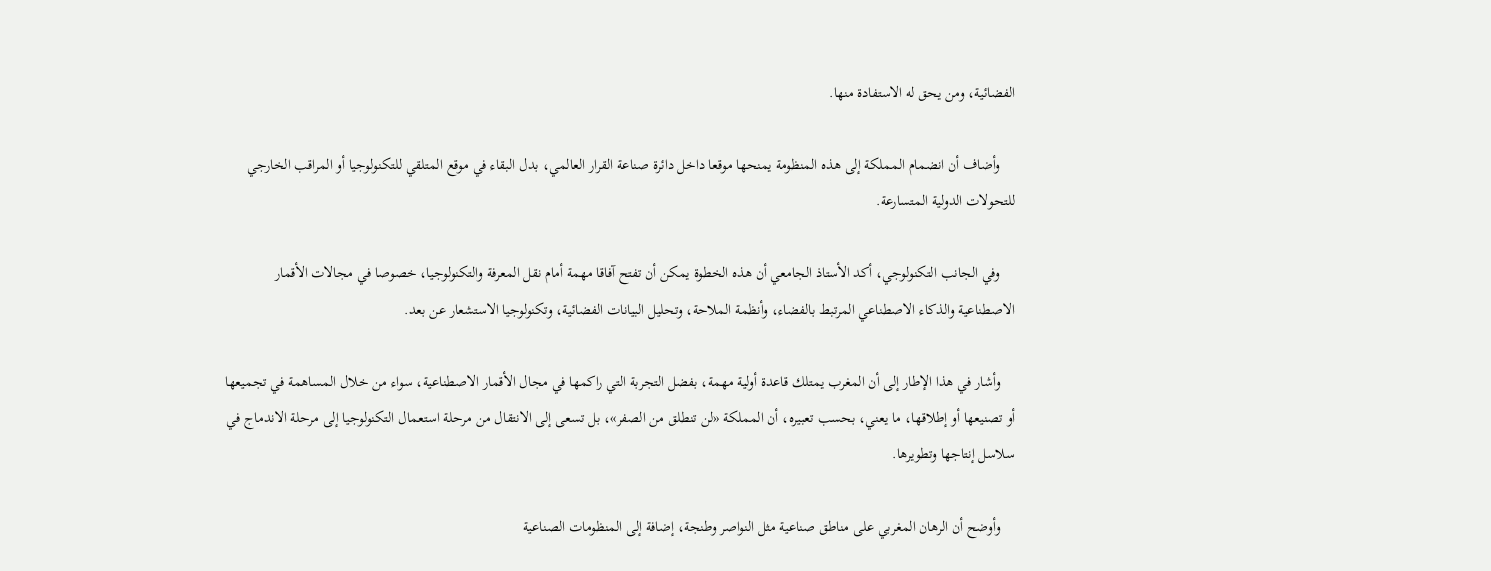الفضائية، ومن يحق له الاستفادة منها.

    وأضاف أن انضمام المملكة إلى هذه المنظومة يمنحها موقعا داخل دائرة صناعة القرار العالمي، بدل البقاء في موقع المتلقي للتكنولوجيا أو المراقب الخارجي للتحولات الدولية المتسارعة.

    وفي الجانب التكنولوجي، أكد الأستاذ الجامعي أن هذه الخطوة يمكن أن تفتح آفاقا مهمة أمام نقل المعرفة والتكنولوجيا، خصوصا في مجالات الأقمار الاصطناعية والذكاء الاصطناعي المرتبط بالفضاء، وأنظمة الملاحة، وتحليل البيانات الفضائية، وتكنولوجيا الاستشعار عن بعد.

    وأشار في هذا الإطار إلى أن المغرب يمتلك قاعدة أولية مهمة، بفضل التجربة التي راكمها في مجال الأقمار الاصطناعية، سواء من خلال المساهمة في تجميعها أو تصنيعها أو إطلاقها، ما يعني، بحسب تعبيره، أن المملكة «لن تنطلق من الصفر»، بل تسعى إلى الانتقال من مرحلة استعمال التكنولوجيا إلى مرحلة الاندماج في سلاسل إنتاجها وتطويرها.

    وأوضح أن الرهان المغربي على مناطق صناعية مثل النواصر وطنجة، إضافة إلى المنظومات الصناعية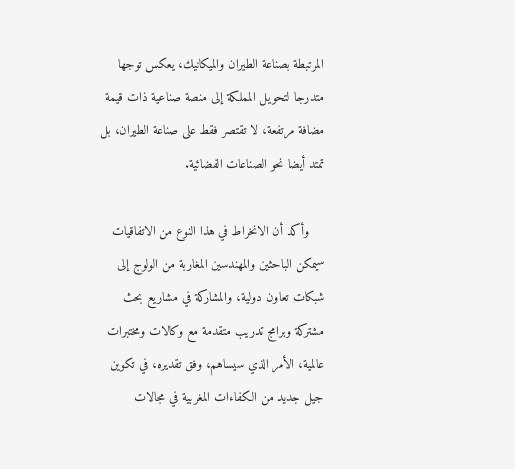المرتبطة بصناعة الطيران والميكانيك، يعكس توجها متدرجا لتحويل المملكة إلى منصة صناعية ذات قيمة مضافة مرتفعة، لا تقتصر فقط على صناعة الطيران، بل تمتد أيضا نحو الصناعات الفضائية.

    وأكد أن الانخراط في هذا النوع من الاتفاقيات سيمكن الباحثين والمهندسين المغاربة من الولوج إلى شبكات تعاون دولية، والمشاركة في مشاريع بحث مشتركة وبرامج تدريب متقدمة مع وكالات ومختبرات عالمية، الأمر الذي سيساهم، وفق تقديره، في تكوين جيل جديد من الكفاءات المغربية في مجالات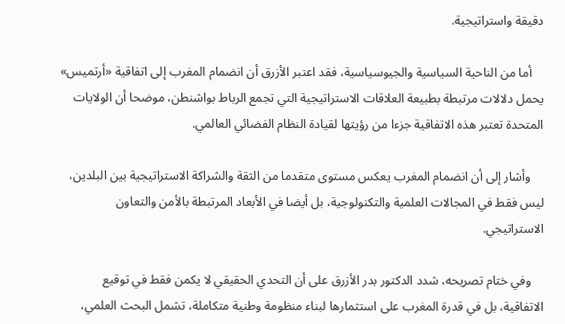دقيقة واستراتيجية.

    أما من الناحية السياسية والجيوسياسية، فقد اعتبر الأزرق أن انضمام المغرب إلى اتفاقية «أرتميس» يحمل دلالات مرتبطة بطبيعة العلاقات الاستراتيجية التي تجمع الرباط بواشنطن، موضحا أن الولايات المتحدة تعتبر هذه الاتفاقية جزءا من رؤيتها لقيادة النظام الفضائي العالمي.

    وأشار إلى أن انضمام المغرب يعكس مستوى متقدما من الثقة والشراكة الاستراتيجية بين البلدين، ليس فقط في المجالات العلمية والتكنولوجية، بل أيضا في الأبعاد المرتبطة بالأمن والتعاون الاستراتيجي.

    وفي ختام تصريحه، شدد الدكتور بدر الأزرق على أن التحدي الحقيقي لا يكمن فقط في توقيع الاتفاقية، بل في قدرة المغرب على استثمارها لبناء منظومة وطنية متكاملة، تشمل البحث العلمي،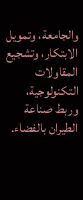والجامعة، وتمويل الابتكار، وتشجيع المقاولات التكنولوجية، وربط صناعة الطيران بالفضاء.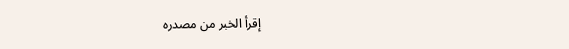إقرأ الخبر من مصدره